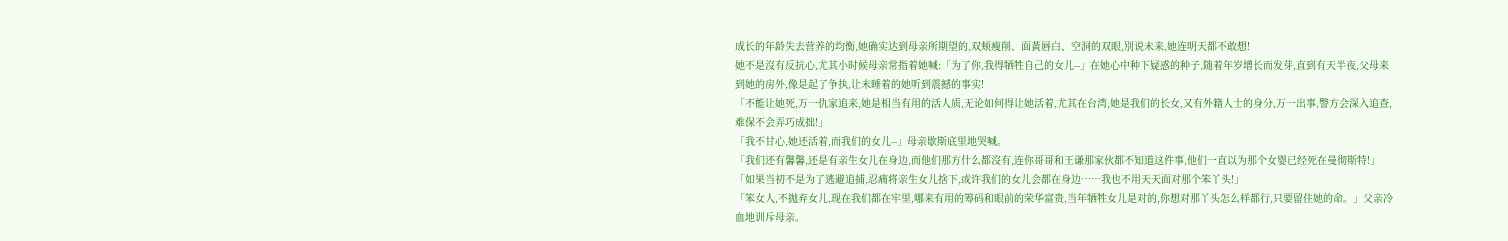成长的年龄失去营养的均衡,她确实达到母亲所期望的,双颊瘦削、面黃唇白、空洞的双眼,別说未来,她连明天都不敢想!
她不是沒有反抗心,尤其小时候母亲常指着她喊:「为了你,我得牺牲自己的女儿--」在她心中种下疑惑的种子,随着年岁增长而发芽,直到有天半夜,父母来到她的房外,像是起了争执,让未睡着的她听到震撼的事实!
「不能让她死,万一仇家追来,她是相当有用的活人质,无论如何得让她活着,尤其在台湾,她是我们的长女,又有外籍人士的身分,万一出事,警方会深入追查,难保不会弄巧成拙!」
「我不甘心,她还活着,而我们的女儿--」母亲歇斯底里地哭喊。
「我们还有馨馨,还是有亲生女儿在身边,而他们那方什么都沒有,连你哥哥和王谦那家伙都不知道这件事,他们一直以为那个女婴已经死在曼彻斯特!」
「如果当初不是为了逃避追捕,忍痛将亲生女儿捨下,或许我们的女儿会都在身边……我也不用天天面对那个笨丫头!」
「笨女人,不抛弃女儿,现在我们都在牢里,哪来有用的筹码和眼前的荣华富贵,当年牺牲女儿是对的,你想对那丫头怎么样都行,只要留住她的命。」父亲冷血地训斥母亲。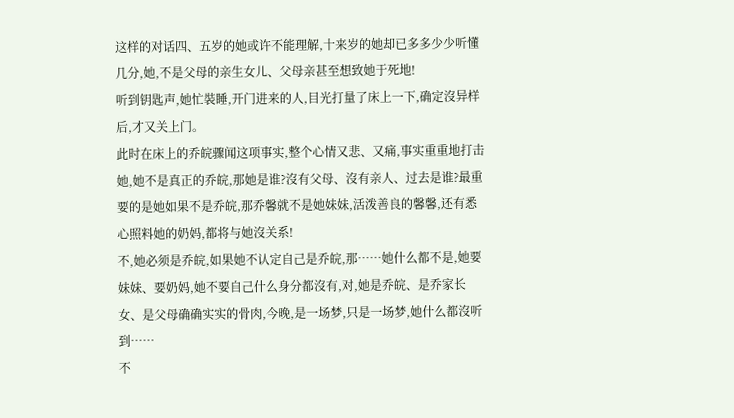这样的对话四、五岁的她或许不能理解,十来岁的她却已多多少少听懂几分,她,不是父母的亲生女儿、父母亲甚至想致她于死地!
听到钥匙声,她忙裝睡,开门进来的人,目光打量了床上一下,确定沒异样后,才又关上门。
此时在床上的乔皖骤闻这项事实,整个心情又悲、又痛,事实重重地打击她,她不是真正的乔皖,那她是谁?沒有父母、沒有亲人、过去是谁?最重要的是她如果不是乔皖,那乔馨就不是她妹妹,活泼善良的馨馨,还有悉心照料她的奶妈,都将与她沒关系!
不,她必须是乔皖,如果她不认定自己是乔皖,那……她什么都不是,她要妹妹、要奶妈,她不要自己什么身分都沒有,对,她是乔皖、是乔家长女、是父母确确实实的骨肉,今晚,是一场梦,只是一场梦,她什么都沒听到……
不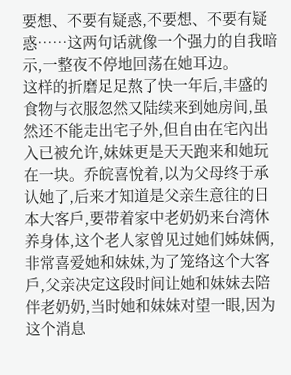要想、不要有疑惑,不要想、不要有疑惑……这两句话就像一个强力的自我暗示,一整夜不停地回荡在她耳边。
这样的折磨足足熬了快一年后,丰盛的食物与衣服忽然又陆续来到她房间,虽然还不能走出宅子外,但自由在宅內出入已被允许,妹妹更是天天跑来和她玩在一块。乔皖喜悅着,以为父母终于承认她了,后来才知道是父亲生意往的日本大客戶,要带着家中老奶奶来台湾休养身体,这个老人家曾见过她们姊妹俩,非常喜爱她和妹妹,为了笼络这个大客戶,父亲决定这段时间让她和妹妹去陪伴老奶奶,当时她和妹妹对望一眼,因为这个消息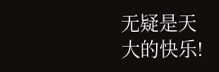无疑是天大的快乐!